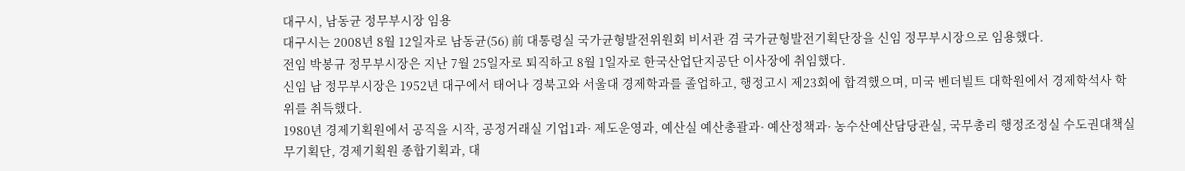대구시, 남동균 정무부시장 임용
대구시는 2008년 8월 12일자로 남동균(56) 前 대통령실 국가균형발전위원회 비서관 겸 국가균형발전기획단장을 신임 정무부시장으로 임용했다.
전임 박봉규 정무부시장은 지난 7월 25일자로 퇴직하고 8월 1일자로 한국산업단지공단 이사장에 취임했다.
신임 남 정무부시장은 1952년 대구에서 태어나 경북고와 서울대 경제학과를 졸업하고, 행정고시 제23회에 합격했으며, 미국 벤더빌트 대학원에서 경제학석사 학위를 취득했다.
1980년 경제기획원에서 공직을 시작, 공정거래실 기업1과· 제도운영과, 예산실 예산총괄과· 예산정책과· 농수산예산담당관실, 국무총리 행정조정실 수도권대책실무기획단, 경제기획원 종합기획과, 대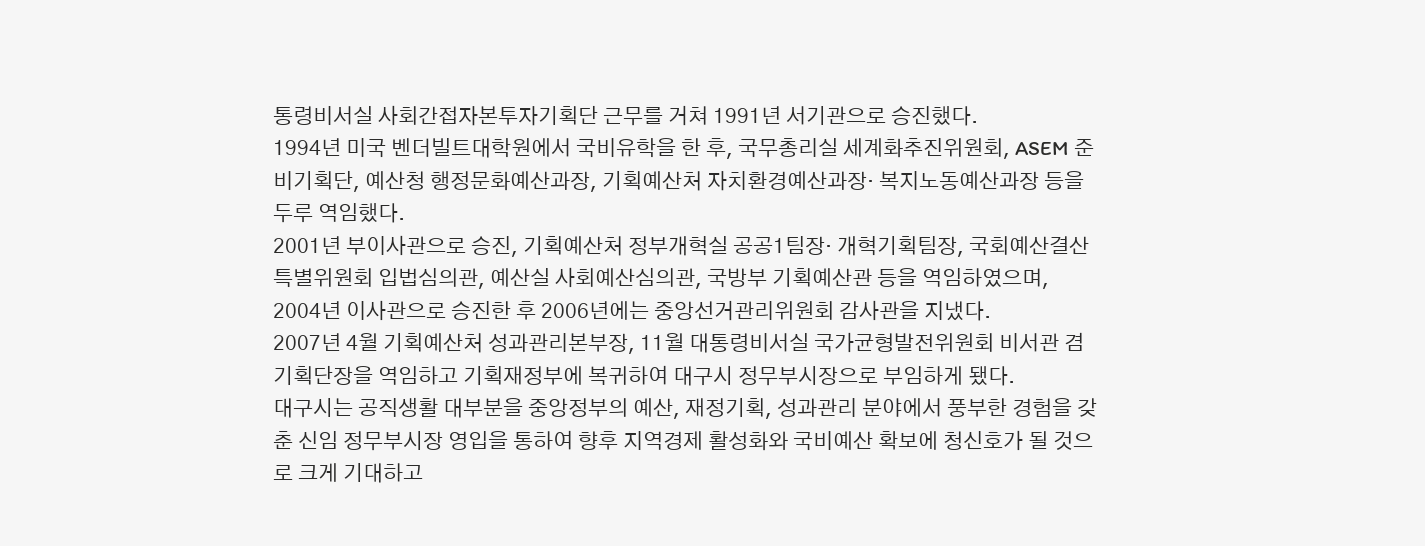통령비서실 사회간접자본투자기획단 근무를 거쳐 1991년 서기관으로 승진했다.
1994년 미국 벤더빌트대학원에서 국비유학을 한 후, 국무총리실 세계화추진위원회, ASEM 준비기획단, 예산청 행정문화예산과장, 기획예산처 자치환경예산과장· 복지노동예산과장 등을 두루 역임했다.
2001년 부이사관으로 승진, 기획예산처 정부개혁실 공공1팀장· 개혁기획팀장, 국회예산결산특별위원회 입법심의관, 예산실 사회예산심의관, 국방부 기획예산관 등을 역임하였으며, 2004년 이사관으로 승진한 후 2006년에는 중앙선거관리위원회 감사관을 지냈다.
2007년 4월 기획예산처 성과관리본부장, 11월 대통령비서실 국가균형발전위원회 비서관 겸 기획단장을 역임하고 기획재정부에 복귀하여 대구시 정무부시장으로 부임하게 됐다.
대구시는 공직생활 대부분을 중앙정부의 예산, 재정기획, 성과관리 분야에서 풍부한 경험을 갖춘 신임 정무부시장 영입을 통하여 향후 지역경제 활성화와 국비예산 확보에 청신호가 될 것으로 크게 기대하고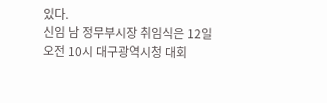있다.
신임 남 정무부시장 취임식은 12일 오전 10시 대구광역시청 대회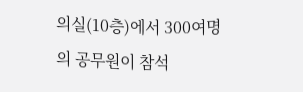의실(10층)에서 300여명의 공무원이 참석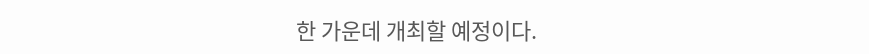한 가운데 개최할 예정이다.